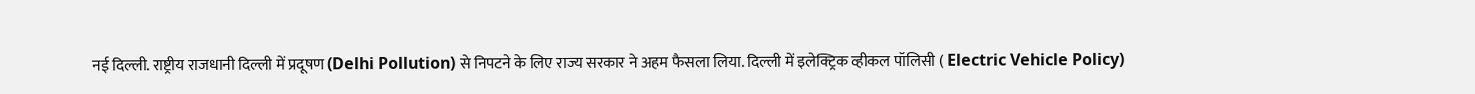नई दिल्ली. राष्ट्रीय राजधानी दिल्ली में प्रदूषण (Delhi Pollution) से निपटने के लिए राज्य सरकार ने अहम फैसला लिया. दिल्ली में इलेक्ट्रिक व्हीकल पॉलिसी ( Electric Vehicle Policy)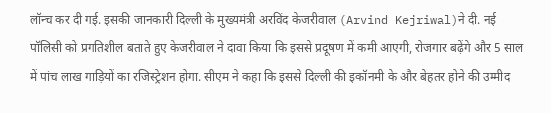लॉन्च कर दी गई. इसकी जानकारी दिल्ली के मुख्यमंत्री अरविंद केजरीवाल (Arvind Kejriwal)ने दी. नई पॉलिसी को प्रगतिशील बताते हुए केजरीवाल ने दावा किया कि इससे प्रदूषण में कमी आएगी, रोजगार बढ़ेंगे और 5 साल में पांच लाख गाड़ियों का रजिस्ट्रेशन होगा. सीएम ने कहा कि इससे दिल्ली की इकॉनमी के और बेहतर होने की उम्मीद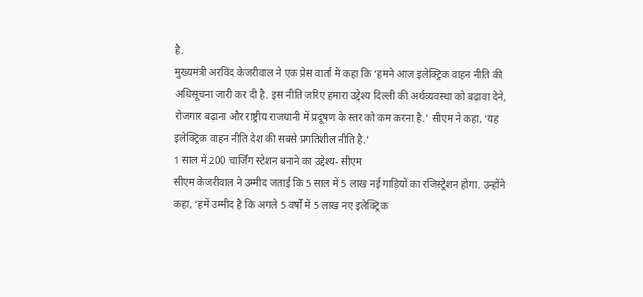है.
मुख्यमंत्री अरविंद केजरीवाल ने एक प्रेस वार्ता में कहा कि ‘हमने आज इलेक्ट्रिक वाहन नीति की अधिसूचना जारी कर दी है. इस नीति जरिए हमारा उद्देश्य दिल्ली की अर्थव्यवस्था को बढ़ावा देने, रोजगार बढ़ाना और राष्ट्रीय राजधानी में प्रदूषण के स्तर को कम करना है.’ सीएम ने कहा, ‘यह इलेक्ट्रिक वाहन नीति देश की सबसे प्रगतिशील नीति है.’
1 साल में 200 चार्जिंग स्टेशन बनाने का उद्देश्य- सीएम
सीएम केजरीवाल ने उम्मीद जताई कि 5 साल में 5 लाख नई गाड़ियों का रजिस्ट्रेशन होगा. उन्होंने कहा, ‘हमें उम्मीद है कि अगले 5 वर्षों में 5 लाख नए इलेक्ट्रिक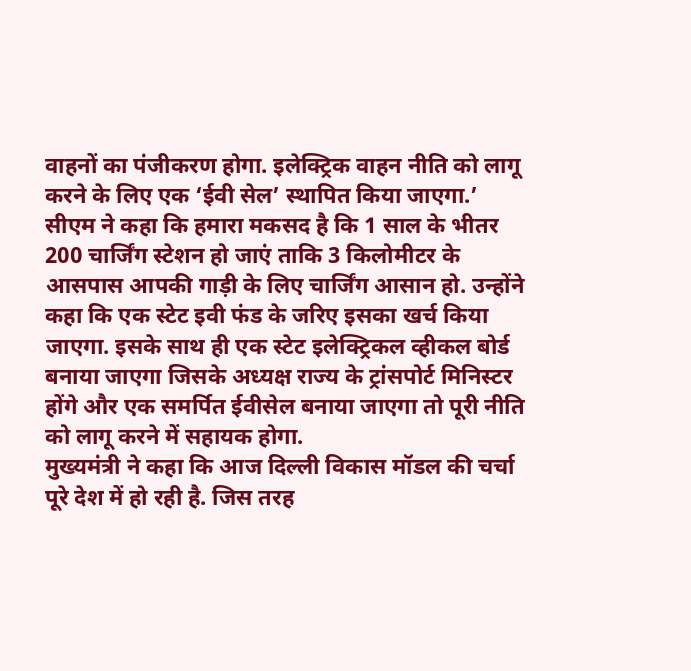वाहनों का पंजीकरण होगा. इलेक्ट्रिक वाहन नीति को लागू करने के लिए एक ‘ईवी सेल’ स्थापित किया जाएगा.’
सीएम ने कहा कि हमारा मकसद है कि 1 साल के भीतर 200 चार्जिंग स्टेशन हो जाएं ताकि 3 किलोमीटर के आसपास आपकी गाड़ी के लिए चार्जिंग आसान हो. उन्होंने कहा कि एक स्टेट इवी फंड के जरिए इसका खर्च किया जाएगा. इसके साथ ही एक स्टेट इलेक्ट्रिकल व्हीकल बोर्ड बनाया जाएगा जिसके अध्यक्ष राज्य के ट्रांसपोर्ट मिनिस्टर होंगे और एक समर्पित ईवीसेल बनाया जाएगा तो पूरी नीति को लागू करने में सहायक होगा.
मुख्यमंत्री ने कहा कि आज दिल्ली विकास मॉडल की चर्चा पूरे देश में हो रही है. जिस तरह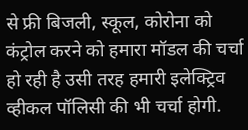से फ्री बिजली, स्कूल, कोरोना को कंट्रोल करने को हमारा मॉडल की चर्चा हो रही है उसी तरह हमारी इलेक्ट्रिव व्हीकल पॉलिसी की भी चर्चा होगी.